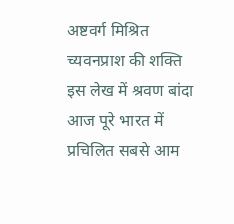अष्टवर्ग मिश्रित च्यवनप्राश की शक्ति
इस लेख में श्रवण बांदा आज पूरे भारत में प्रचिलित सबसे आम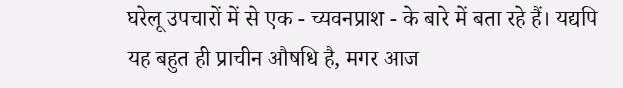घरेलू उपचारों में से एक - च्यवनप्राश - के बारे में बता रहे हैं। यद्यपि यह बहुत ही प्राचीन औषधि है, मगर आज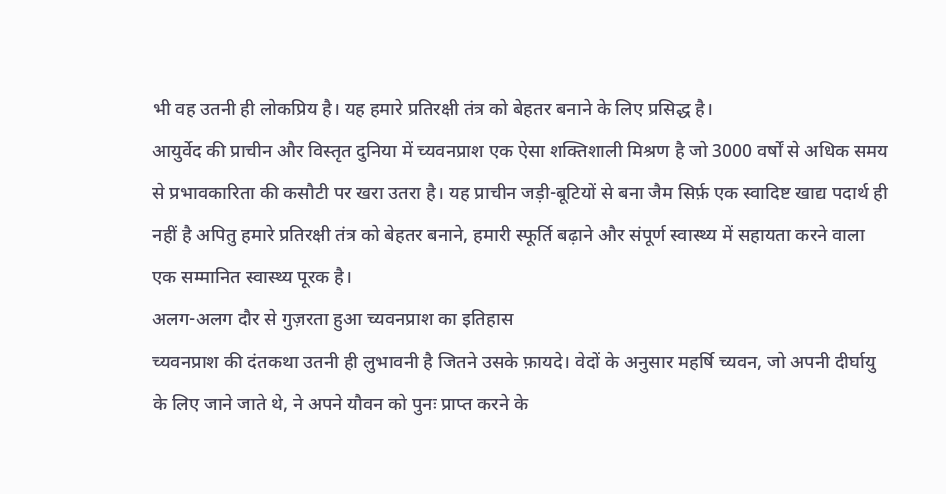भी वह उतनी ही लोकप्रिय है। यह हमारे प्रतिरक्षी तंत्र को बेहतर बनाने के लिए प्रसिद्ध है।
आयुर्वेद की प्राचीन और विस्तृत दुनिया में च्यवनप्राश एक ऐसा शक्तिशाली मिश्रण है जो 3000 वर्षों से अधिक समय से प्रभावकारिता की कसौटी पर खरा उतरा है। यह प्राचीन जड़ी-बूटियों से बना जैम सिर्फ़ एक स्वादिष्ट खाद्य पदार्थ ही नहीं है अपितु हमारे प्रतिरक्षी तंत्र को बेहतर बनाने, हमारी स्फूर्ति बढ़ाने और संपूर्ण स्वास्थ्य में सहायता करने वाला एक सम्मानित स्वास्थ्य पूरक है।
अलग-अलग दौर से गुज़रता हुआ च्यवनप्राश का इतिहास
च्यवनप्राश की दंतकथा उतनी ही लुभावनी है जितने उसके फ़ायदे। वेदों के अनुसार महर्षि च्यवन, जो अपनी दीर्घायु के लिए जाने जाते थे, ने अपने यौवन को पुनः प्राप्त करने के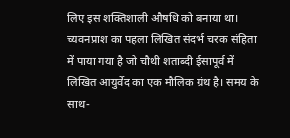लिए इस शक्तिशाली औषधि को बनाया था। च्यवनप्राश का पहला लिखित संदर्भ चरक संहिता में पाया गया है जो चौथी शताब्दी ईसापूर्व में लिखित आयुर्वेद का एक मौलिक ग्रंथ है। समय के साथ-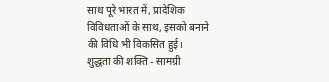साथ पूरे भारत में, प्रादेशिक विविधताओं के साथ, इसको बनाने की विधि भी विकसित हुई।
शुद्धता की शक्ति - सामग्री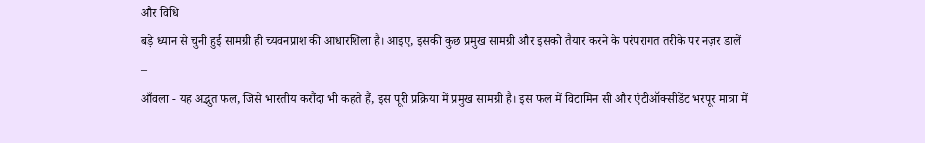और विधि
बड़े ध्यान से चुनी हुई सामग्री ही च्यवनप्राश की आधारशिला है। आइए, इसकी कुछ प्रमुख सामग्री और इसको तैयार करने के परंपरागत तरीके पर नज़र डालें –
आँवला - यह अद्भुत फल, जिसे भारतीय करौंदा भी कहते हैं, इस पूरी प्रक्रिया में प्रमुख सामग्री है। इस फल में विटामिन सी और एंटीऑक्सीडेंट भरपूर मात्रा में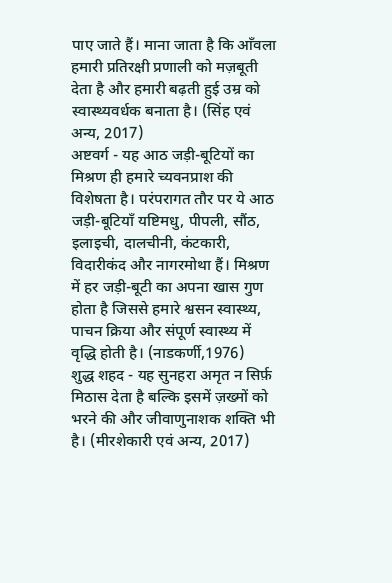पाए जाते हैं। माना जाता है कि आँवला हमारी प्रतिरक्षी प्रणाली को मज़बूती देता है और हमारी बढ़ती हुई उम्र को स्वास्थ्यवर्धक बनाता है। (सिंह एवं अन्य, 2017)
अष्टवर्ग - यह आठ जड़ी-बूटियों का मिश्रण ही हमारे च्यवनप्राश की विशेषता है। परंपरागत तौर पर ये आठ जड़ी-बूटियाँ यष्टिमधु, पीपली, सौंठ, इलाइची, दालचीनी, कंटकारी, विदारीकंद और नागरमोथा हैं। मिश्रण में हर जड़ी-बूटी का अपना खास गुण होता है जिससे हमारे श्वसन स्वास्थ्य, पाचन क्रिया और संपूर्ण स्वास्थ्य में वृद्धि होती है। (नाडकर्णी,1976)
शुद्ध शहद - यह सुनहरा अमृत न सिर्फ़ मिठास देता है बल्कि इसमें ज़ख्मों को भरने की और जीवाणुनाशक शक्ति भी है। (मीरशेकारी एवं अन्य, 2017)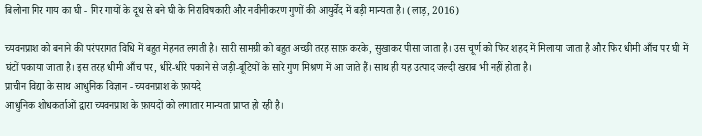बिलोना गिर गाय का घी - गिर गायों के दूध से बने घी के निराविषकारी और नवीनीकरण गुणों की आयुर्वेद में बड़ी मान्यता है। (लाड़, 2016)

च्यवनप्राश को बनाने की परंपरागत विधि में बहुत मेहनत लगती है। सारी सामग्री को बहुत अच्छी तरह साफ़ करके, सुखाकर पीसा जाता है। उस चूर्ण को फिर शहद में मिलाया जाता है और फिर धीमी आँच पर घी में घंटों पकाया जाता है। इस तरह धीमी आँच पर, धीरे-धीरे पकाने से जड़ी-बूटियों के सारे गुण मिश्रण में आ जाते हैं। साथ ही यह उत्पाद जल्दी खराब भी नहीं होता है।
प्राचीन विद्या के साथ आधुनिक विज्ञान - च्यवनप्राश के फ़ायदे
आधुनिक शोधकर्ताओं द्वारा च्यवनप्राश के फ़ायदों को लगातार मान्यता प्राप्त हो रही है।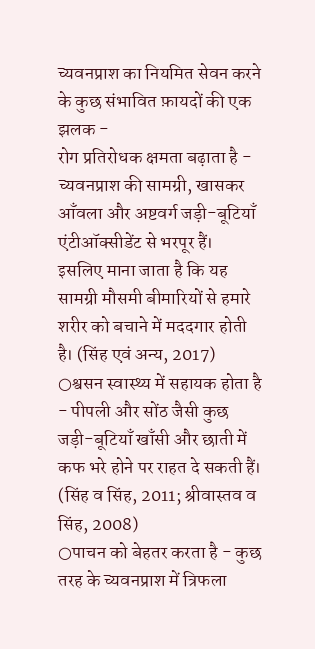च्यवनप्राश का नियमित सेवन करने के कुछ संभावित फ़ायदों की एक झलक -
रोग प्रतिरोधक क्षमता बढ़ाता है - च्यवनप्राश की सामग्री, खासकर आँवला और अष्टवर्ग जड़ी-बूटियाँ एंटीऑक्सीडेंट से भरपूर हैं। इसलिए माना जाता है कि यह सामग्री मौसमी बीमारियों से हमारे शरीर को बचाने में मददगार होती है। (सिंह एवं अन्य, 2017)
○श्वसन स्वास्थ्य में सहायक होता है - पीपली और सोंठ जैसी कुछ जड़ी-बूटियाँ खाँसी और छाती में कफ भरे होने पर राहत दे सकती हैं। (सिंह व सिंह, 2011; श्रीवास्तव व सिंह, 2008)
○पाचन को बेहतर करता है - कुछ तरह के च्यवनप्राश में त्रिफला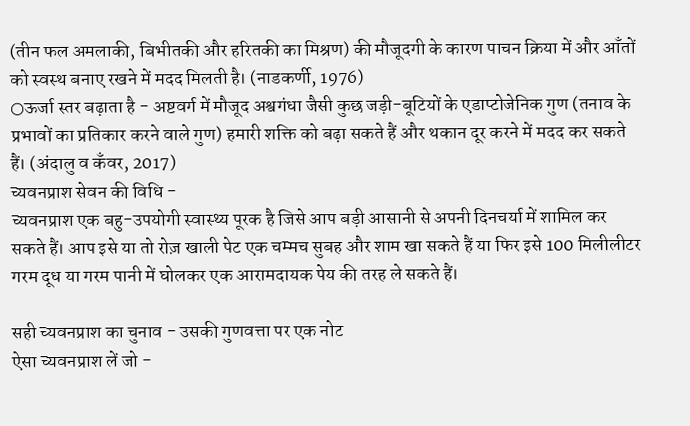(तीन फल अमलाकी, बिभीतकी और हरितकी का मिश्रण) की मौजूदगी के कारण पाचन क्रिया में और आँतों को स्वस्थ बनाए रखने में मदद मिलती है। (नाडकर्णी, 1976)
○ऊर्जा स्तर बढ़ाता है - अष्टवर्ग में मौजूद अश्वगंधा जैसी कुछ जड़ी-बूटियों के एडाप्टोजेनिक गुण (तनाव के प्रभावों का प्रतिकार करने वाले गुण) हमारी शक्ति को बढ़ा सकते हैं और थकान दूर करने में मदद कर सकते हैं। (अंदालु व कँवर, 2017)
च्यवनप्राश सेवन की विधि -
च्यवनप्राश एक बहु-उपयोगी स्वास्थ्य पूरक है जिसे आप बड़ी आसानी से अपनी दिनचर्या में शामिल कर सकते हैं। आप इसे या तो रोज़ खाली पेट एक चम्मच सुबह और शाम खा सकते हैं या फिर इसे 100 मिलीलीटर गरम दूध या गरम पानी में घोलकर एक आरामदायक पेय की तरह ले सकते हैं।

सही च्यवनप्राश का चुनाव - उसकी गुणवत्ता पर एक नोट
ऐसा च्यवनप्राश लें जो -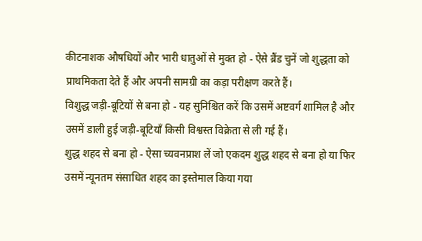कीटनाशक औषधियों और भारी धातुओं से मुक्त हो - ऐसे ब्रैंड चुनें जो शुद्धता को प्राथमिकता देते हैं और अपनी सामग्री का कड़ा परीक्षण करते हैं।
विशुद्ध जड़ी-बूटियों से बना हो - यह सुनिश्चित करें कि उसमें अष्टवर्ग शामिल है और उसमें डाली हुई जड़ी-बूटियाँ किसी विश्वस्त विक्रेता से ली गई हैं।
शुद्ध शहद से बना हो - ऐसा च्यवनप्राश लें जो एकदम शुद्ध शहद से बना हो या फिर उसमें न्यूनतम संसाधित शहद का इस्तेमाल किया गया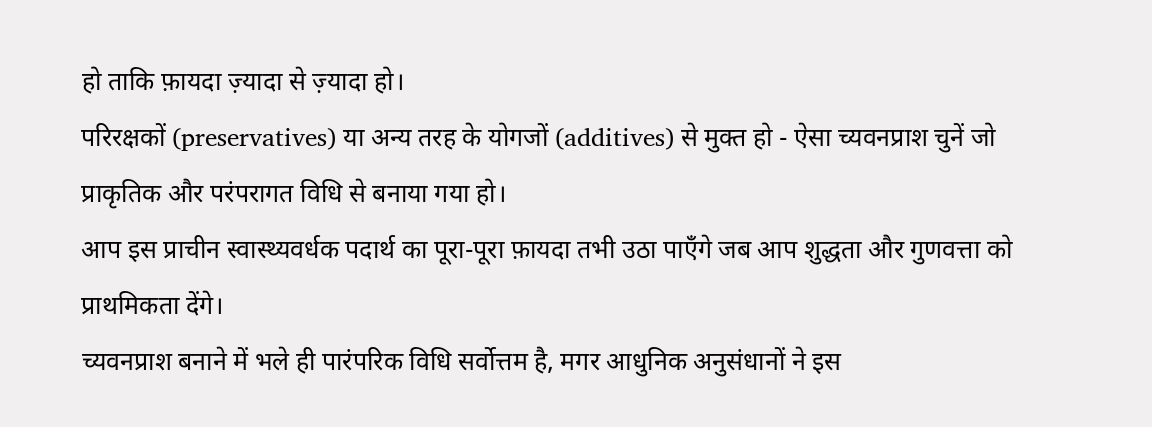हो ताकि फ़ायदा ज़्यादा से ज़्यादा हो।
परिरक्षकों (preservatives) या अन्य तरह के योगजों (additives) से मुक्त हो - ऐसा च्यवनप्राश चुनें जो प्राकृतिक और परंपरागत विधि से बनाया गया हो।
आप इस प्राचीन स्वास्थ्यवर्धक पदार्थ का पूरा-पूरा फ़ायदा तभी उठा पाएँगे जब आप शुद्धता और गुणवत्ता को प्राथमिकता देंगे।
च्यवनप्राश बनाने में भले ही पारंपरिक विधि सर्वोत्तम है, मगर आधुनिक अनुसंधानों ने इस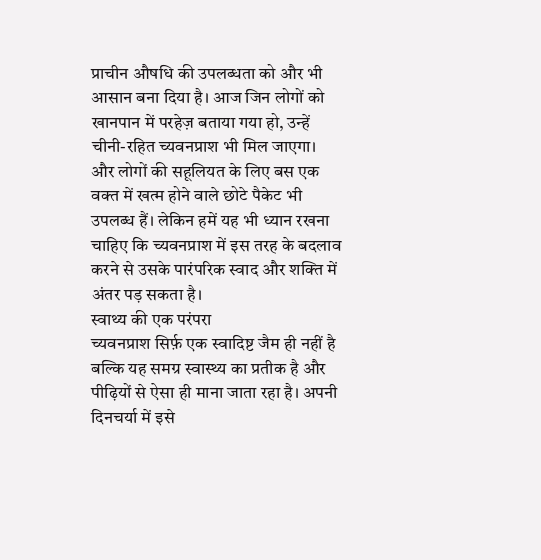प्राचीन औषधि की उपलब्धता को और भी आसान बना दिया है। आज जिन लोगों को खानपान में परहेज़ बताया गया हो, उन्हें चीनी-रहित च्यवनप्राश भी मिल जाएगा। और लोगों की सहूलियत के लिए बस एक वक्त में खत्म होने वाले छोटे पैकेट भी उपलब्ध हैं। लेकिन हमें यह भी ध्यान रखना चाहिए कि च्यवनप्राश में इस तरह के बदलाव करने से उसके पारंपरिक स्वाद और शक्ति में अंतर पड़ सकता है।
स्वाथ्य की एक परंपरा
च्यवनप्राश सिर्फ़ एक स्वादिष्ट जैम ही नहीं है बल्कि यह समग्र स्वास्थ्य का प्रतीक है और पीढ़ियों से ऐसा ही माना जाता रहा है। अपनी दिनचर्या में इसे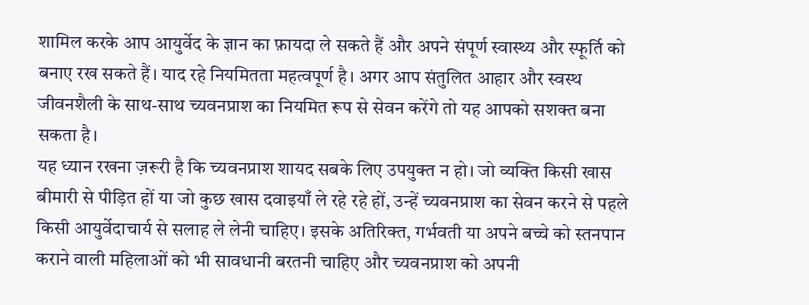शामिल करके आप आयुर्वेद के ज्ञान का फ़ायदा ले सकते हैं और अपने संपूर्ण स्वास्थ्य और स्फूर्ति को बनाए रख सकते हैं। याद रहे नियमितता महत्वपूर्ण है। अगर आप संतुलित आहार और स्वस्थ जीवनशैली के साथ-साथ च्यवनप्राश का नियमित रूप से सेवन करेंगे तो यह आपको सशक्त बना सकता है।
यह ध्यान रखना ज़रूरी है कि च्यवनप्राश शायद सबके लिए उपयुक्त न हो। जो व्यक्ति किसी खास बीमारी से पीड़ित हों या जो कुछ खास दवाइयाँ ले रहे रहे हों, उन्हें च्यवनप्राश का सेवन करने से पहले किसी आयुर्वेदाचार्य से सलाह ले लेनी चाहिए। इसके अतिरिक्त, गर्भवती या अपने बच्चे को स्तनपान कराने वाली महिलाओं को भी सावधानी बरतनी चाहिए और च्यवनप्राश को अपनी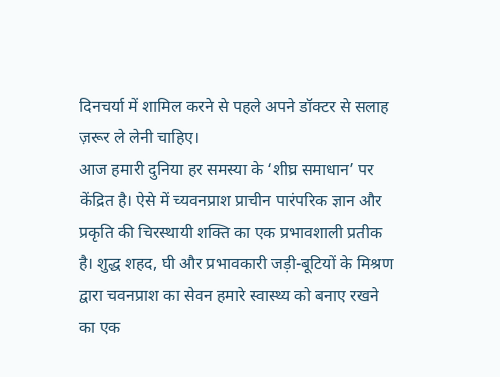दिनचर्या में शामिल करने से पहले अपने डॉक्टर से सलाह ज़रूर ले लेनी चाहिए।
आज हमारी दुनिया हर समस्या के ‘शीघ्र समाधान’ पर केंद्रित है। ऐसे में च्यवनप्राश प्राचीन पारंपरिक ज्ञान और प्रकृति की चिरस्थायी शक्ति का एक प्रभावशाली प्रतीक है। शुद्ध शहद, घी और प्रभावकारी जड़ी-बूटियों के मिश्रण द्वारा चवनप्राश का सेवन हमारे स्वास्थ्य को बनाए रखने का एक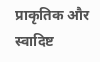प्राकृतिक और स्वादिष्ट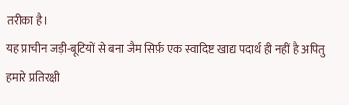तरीका है।
यह प्राचीन जड़ी-बूटियों से बना जैम सिर्फ़ एक स्वादिष्ट खाद्य पदार्थ ही नहीं है अपितु हमारे प्रतिरक्षी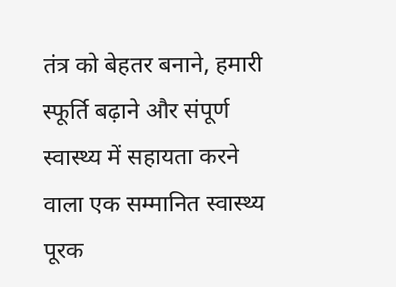तंत्र को बेहतर बनाने, हमारी स्फूर्ति बढ़ाने और संपूर्ण स्वास्थ्य में सहायता करने वाला एक सम्मानित स्वास्थ्य पूरक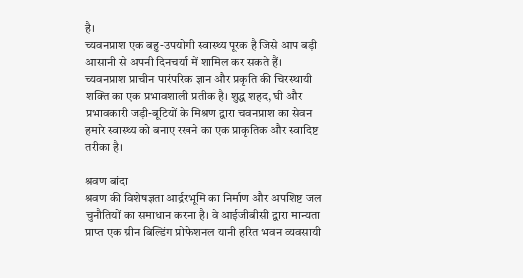है।
च्यवनप्राश एक बहु-उपयोगी स्वास्थ्य पूरक है जिसे आप बड़ी आसानी से अपनी दिनचर्या में शामिल कर सकते हैं।
च्यवनप्राश प्राचीन पारंपरिक ज्ञान और प्रकृति की चिरस्थायी शक्ति का एक प्रभावशाली प्रतीक है। शुद्ध शहद, घी और प्रभावकारी जड़ी-बूटियों के मिश्रण द्वारा चवनप्राश का सेवन हमारे स्वास्थ्य को बनाए रखने का एक प्राकृतिक और स्वादिष्ट तरीका है।

श्रवण बांदा
श्रवण की विशेषज्ञता आर्द्ररभूमि का निर्माण और अपशिष्ट जल चुनौतियों का समाधान करना है। वे आईजीबीसी द्वारा मान्यता प्राप्त एक ग्रीन बिल्डिंग प्रोफेशनल यानी हरित भवन व्यवसायी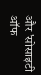और 'सोसाइटी ऑफ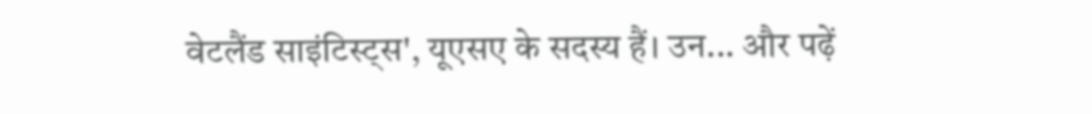वेटलैंड साइंटिस्ट्स', यूएसए के सदस्य हैं। उन... और पढ़ें